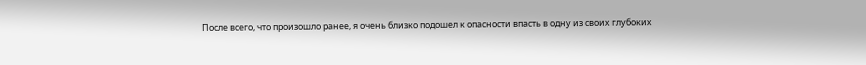После всего, что произошло ранее, я очень близко подошел к опасности впасть в одну из своих глубоких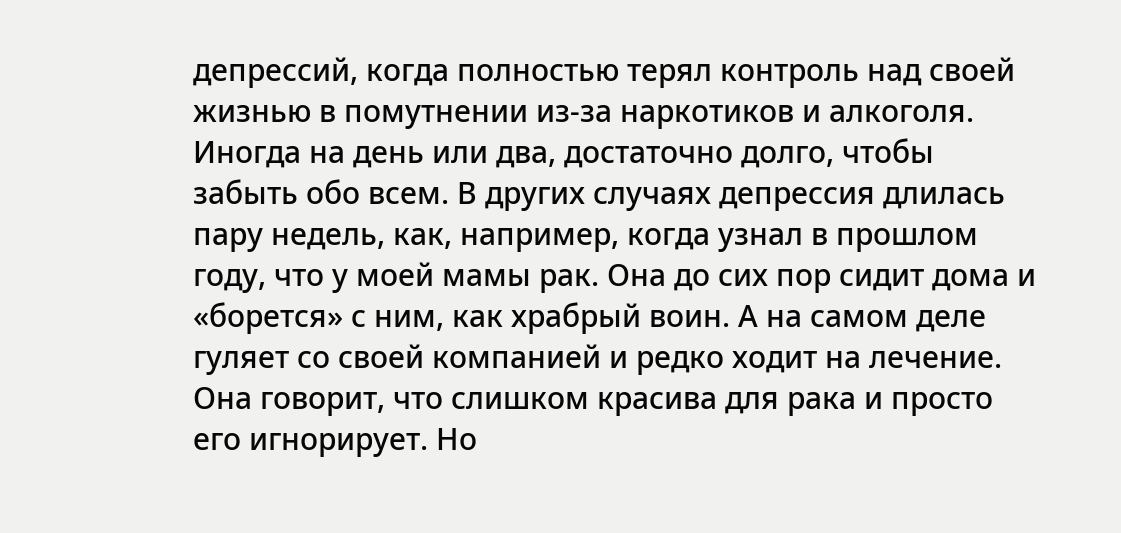депрессий, когда полностью терял контроль над своей жизнью в помутнении из-за наркотиков и алкоголя. Иногда на день или два, достаточно долго, чтобы забыть обо всем. В других случаях депрессия длилась пару недель, как, например, когда узнал в прошлом году, что у моей мамы рак. Она до сих пор сидит дома и «борется» с ним, как храбрый воин. А на самом деле гуляет со своей компанией и редко ходит на лечение. Она говорит, что слишком красива для рака и просто его игнорирует. Но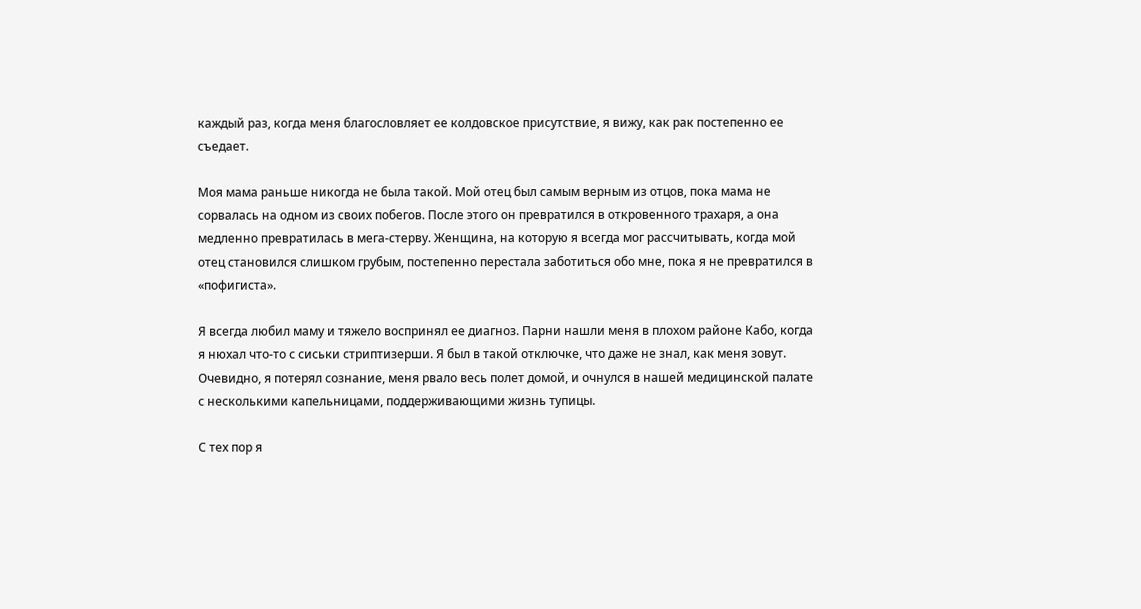каждый раз, когда меня благословляет ее колдовское присутствие, я вижу, как рак постепенно ее съедает.

Моя мама раньше никогда не была такой. Мой отец был самым верным из отцов, пока мама не сорвалась на одном из своих побегов. После этого он превратился в откровенного трахаря, а она медленно превратилась в мега-стерву. Женщина, на которую я всегда мог рассчитывать, когда мой отец становился слишком грубым, постепенно перестала заботиться обо мне, пока я не превратился в «пофигиста».

Я всегда любил маму и тяжело воспринял ее диагноз. Парни нашли меня в плохом районе Кабо, когда я нюхал что-то с сиськи стриптизерши. Я был в такой отключке, что даже не знал, как меня зовут. Очевидно, я потерял сознание, меня рвало весь полет домой, и очнулся в нашей медицинской палате с несколькими капельницами, поддерживающими жизнь тупицы.

С тех пор я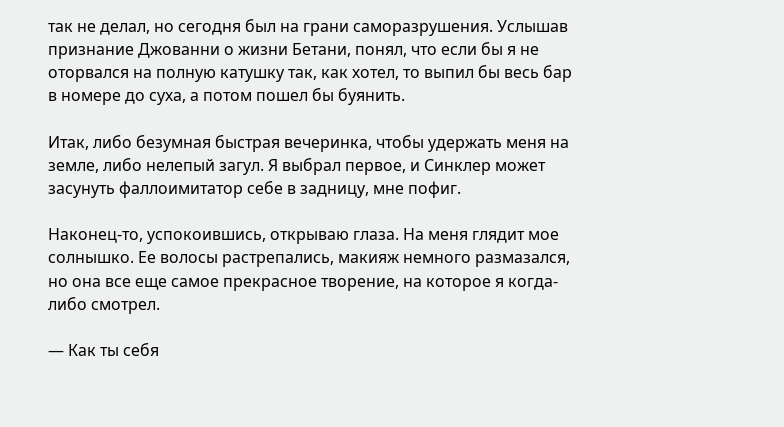так не делал, но сегодня был на грани саморазрушения. Услышав признание Джованни о жизни Бетани, понял, что если бы я не оторвался на полную катушку так, как хотел, то выпил бы весь бар в номере до суха, а потом пошел бы буянить.

Итак, либо безумная быстрая вечеринка, чтобы удержать меня на земле, либо нелепый загул. Я выбрал первое, и Синклер может засунуть фаллоимитатор себе в задницу, мне пофиг.

Наконец-то, успокоившись, открываю глаза. На меня глядит мое солнышко. Ее волосы растрепались, макияж немного размазался, но она все еще самое прекрасное творение, на которое я когда-либо смотрел.

— Как ты себя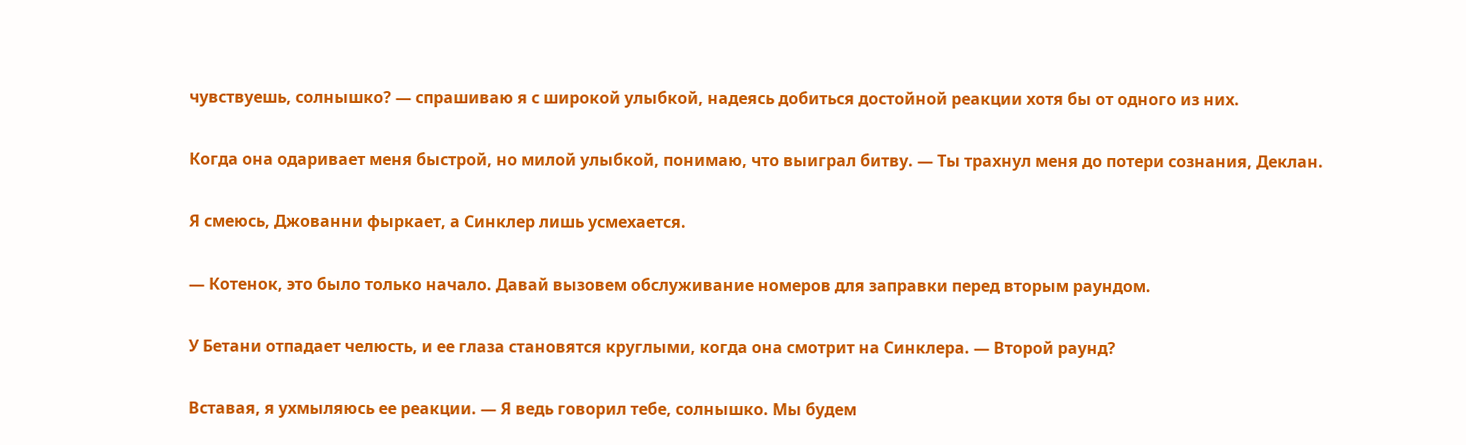чувствуешь, солнышко? — спрашиваю я с широкой улыбкой, надеясь добиться достойной реакции хотя бы от одного из них.

Когда она одаривает меня быстрой, но милой улыбкой, понимаю, что выиграл битву. — Ты трахнул меня до потери сознания, Деклан.

Я смеюсь, Джованни фыркает, а Синклер лишь усмехается.

— Котенок, это было только начало. Давай вызовем обслуживание номеров для заправки перед вторым раундом.

У Бетани отпадает челюсть, и ее глаза становятся круглыми, когда она смотрит на Синклера. — Второй раунд?

Вставая, я ухмыляюсь ее реакции. — Я ведь говорил тебе, солнышко. Мы будем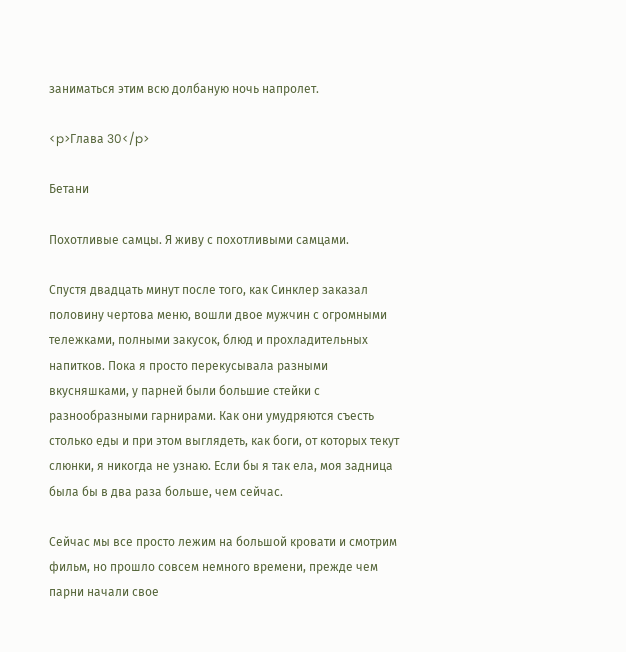заниматься этим всю долбаную ночь напролет.

<p>Глава 30</p>

Бетани

Похотливые самцы. Я живу с похотливыми самцами.

Спустя двадцать минут после того, как Синклер заказал половину чертова меню, вошли двое мужчин с огромными тележками, полными закусок, блюд и прохладительных напитков. Пока я просто перекусывала разными вкусняшками, у парней были большие стейки с разнообразными гарнирами. Как они умудряются съесть столько еды и при этом выглядеть, как боги, от которых текут слюнки, я никогда не узнаю. Если бы я так ела, моя задница была бы в два раза больше, чем сейчас.

Сейчас мы все просто лежим на большой кровати и смотрим фильм, но прошло совсем немного времени, прежде чем парни начали свое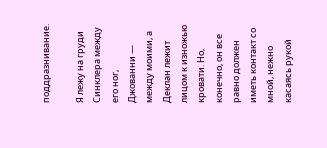поддразнивание.

Я лежу на груди Синклера между его ног, Джованни — между моими, а Деклан лежит лицом к изножью кровати. Но, конечно, он все равно должен иметь контакт со мной, нежно касаясь рукой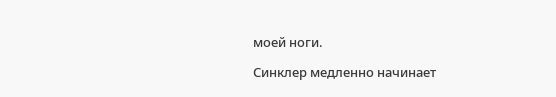моей ноги.

Синклер медленно начинает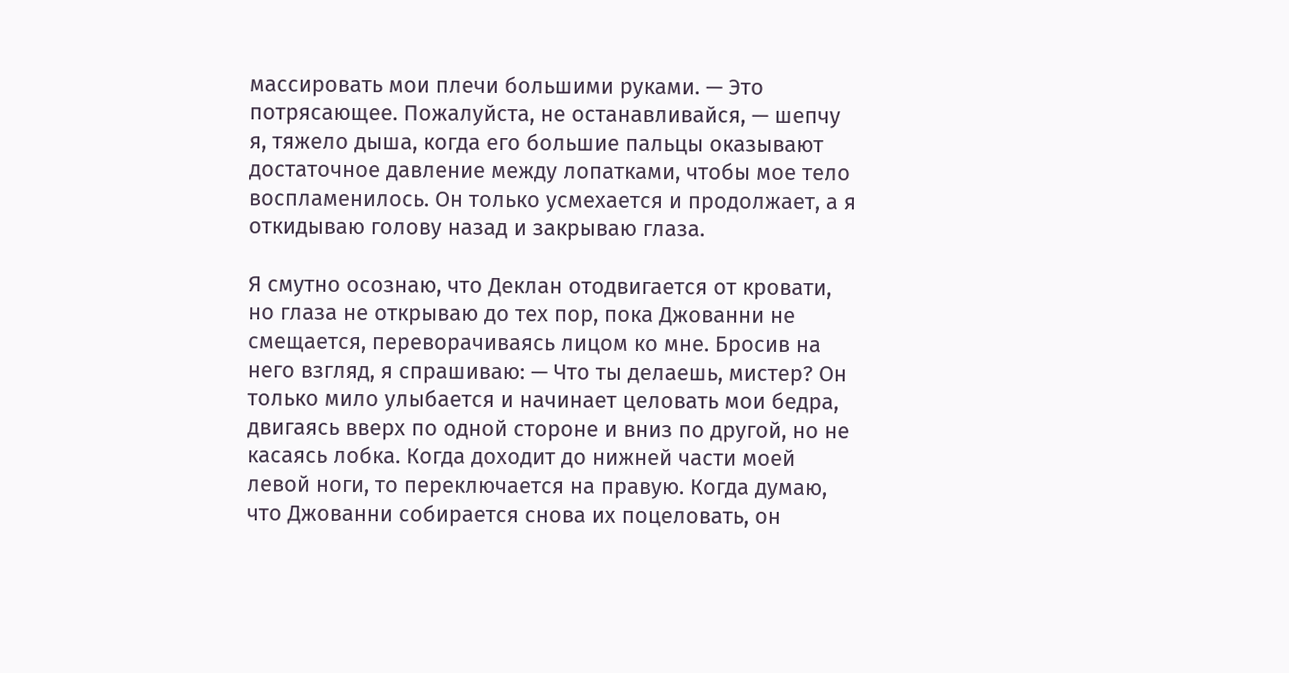массировать мои плечи большими руками. — Это потрясающее. Пожалуйста, не останавливайся, — шепчу я, тяжело дыша, когда его большие пальцы оказывают достаточное давление между лопатками, чтобы мое тело воспламенилось. Он только усмехается и продолжает, а я откидываю голову назад и закрываю глаза.

Я смутно осознаю, что Деклан отодвигается от кровати, но глаза не открываю до тех пор, пока Джованни не смещается, переворачиваясь лицом ко мне. Бросив на него взгляд, я спрашиваю: — Что ты делаешь, мистер? Он только мило улыбается и начинает целовать мои бедра, двигаясь вверх по одной стороне и вниз по другой, но не касаясь лобка. Когда доходит до нижней части моей левой ноги, то переключается на правую. Когда думаю, что Джованни собирается снова их поцеловать, он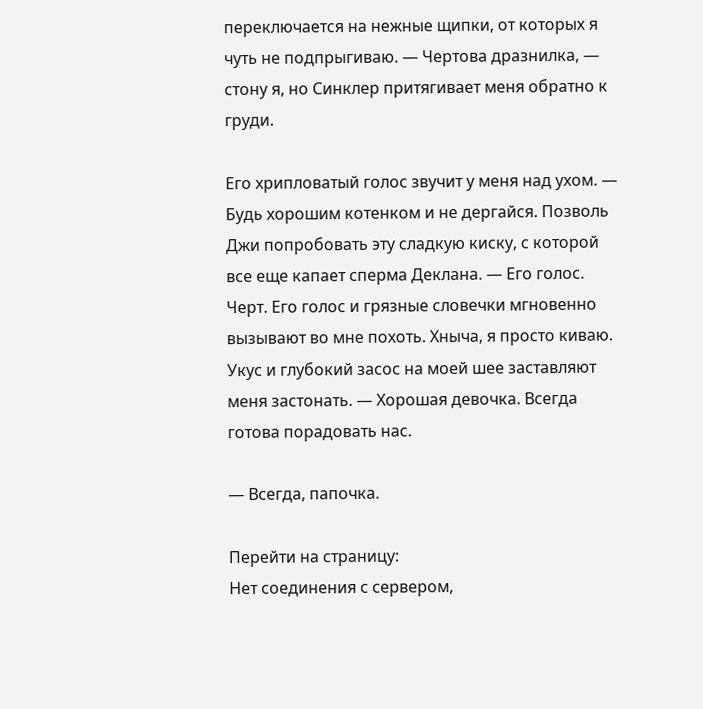переключается на нежные щипки, от которых я чуть не подпрыгиваю. — Чертова дразнилка, — стону я, но Синклер притягивает меня обратно к груди.

Его хрипловатый голос звучит у меня над ухом. — Будь хорошим котенком и не дергайся. Позволь Джи попробовать эту сладкую киску, с которой все еще капает сперма Деклана. — Его голос. Черт. Его голос и грязные словечки мгновенно вызывают во мне похоть. Хныча, я просто киваю. Укус и глубокий засос на моей шее заставляют меня застонать. — Хорошая девочка. Всегда готова порадовать нас.

— Всегда, папочка.

Перейти на страницу:
Нет соединения с сервером,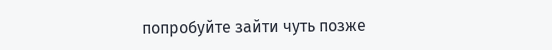попробуйте зайти чуть позже